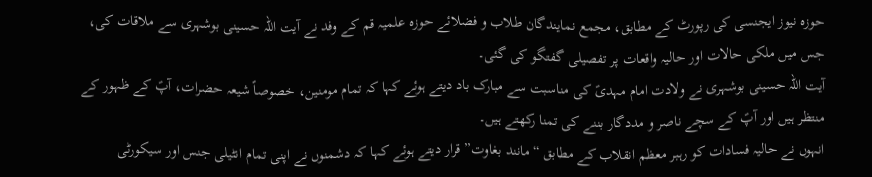حوزہ نیوز ایجنسی کی رپورٹ کے مطابق، مجمع نمایندگان طلاب و فضلائے حوزہ علمیہ قم کے وفد نے آیت اللہ حسینی بوشہری سے ملاقات کی، جس میں ملکی حالات اور حالیہ واقعات پر تفصیلی گفتگو کی گئی۔
آیت اللہ حسینی بوشہری نے ولادت امام مہدیؑ کی مناسبت سے مبارک باد دیتے ہوئے کہا کہ تمام مومنین، خصوصاً شیعہ حضرات، آپؑ کے ظہور کے منتظر ہیں اور آپؑ کے سچے ناصر و مددگار بننے کی تمنا رکھتے ہیں۔
انہوں نے حالیہ فسادات کو رہبر معظم انقلاب کے مطابق “مانند بغاوت” قرار دیتے ہوئے کہا کہ دشمنوں نے اپنی تمام انٹیلی جنس اور سیکورٹی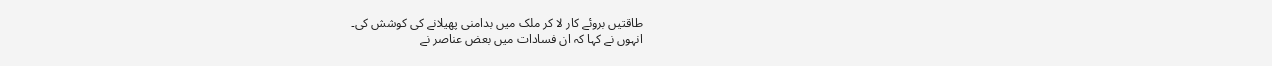طاقتیں بروئے کار لا کر ملک میں بدامنی پھیلانے کی کوشش کی۔
انہوں نے کہا کہ ان فسادات میں بعض عناصر نے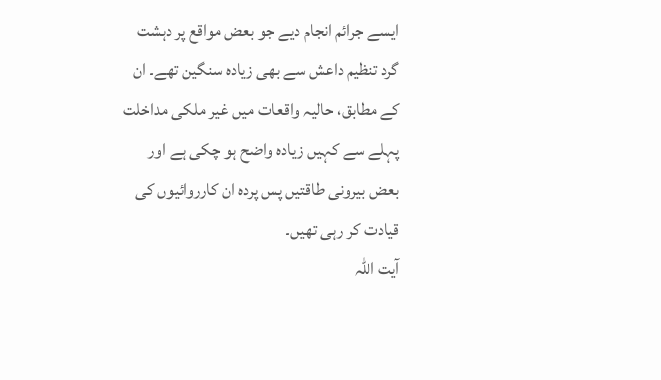ایسے جرائم انجام دیے جو بعض مواقع پر دہشت گرد تنظیم داعش سے بھی زیادہ سنگین تھے۔ ان کے مطابق، حالیہ واقعات میں غیر ملکی مداخلت پہلے سے کہیں زیادہ واضح ہو چکی ہے اور بعض بیرونی طاقتیں پس پردہ ان کارروائیوں کی قیادت کر رہی تھیں۔
آیت اللہ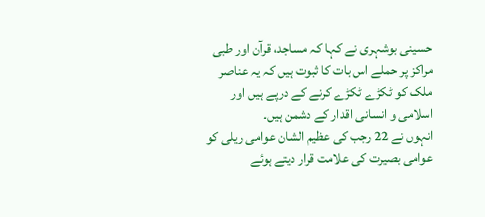حسینی بوشہری نے کہا کہ مساجد، قرآن اور طبی مراکز پر حملے اس بات کا ثبوت ہیں کہ یہ عناصر ملک کو ٹکڑے ٹکڑے کرنے کے درپے ہیں اور اسلامی و انسانی اقدار کے دشمن ہیں۔
انہوں نے 22 رجب کی عظیم الشان عوامی ریلی کو عوامی بصیرت کی علامت قرار دیتے ہوئے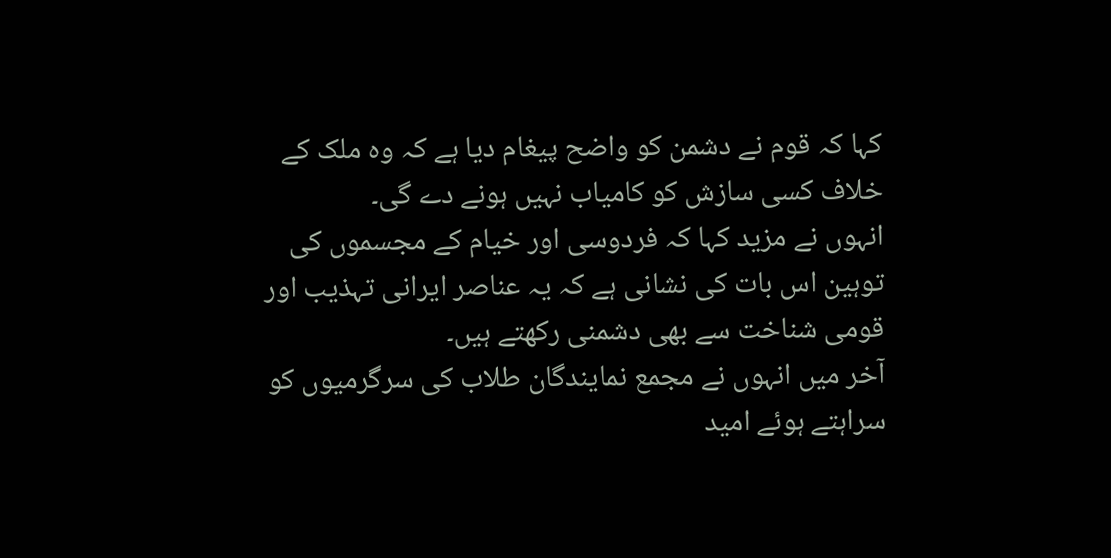کہا کہ قوم نے دشمن کو واضح پیغام دیا ہے کہ وہ ملک کے خلاف کسی سازش کو کامیاب نہیں ہونے دے گی۔
انہوں نے مزید کہا کہ فردوسی اور خیام کے مجسموں کی توہین اس بات کی نشانی ہے کہ یہ عناصر ایرانی تہذیب اور قومی شناخت سے بھی دشمنی رکھتے ہیں۔
آخر میں انہوں نے مجمع نمایندگان طلاب کی سرگرمیوں کو سراہتے ہوئے امید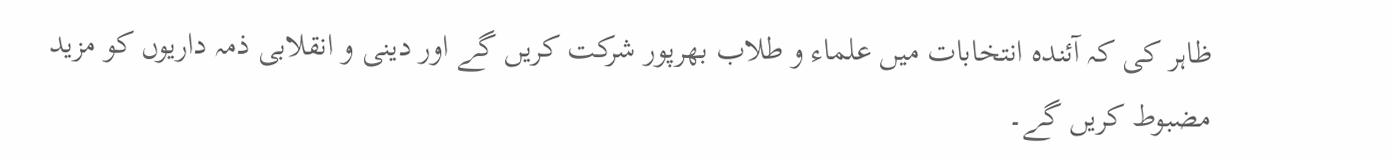ظاہر کی کہ آئندہ انتخابات میں علماء و طلاب بھرپور شرکت کریں گے اور دینی و انقلابی ذمہ داریوں کو مزید مضبوط کریں گے۔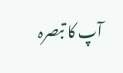آپ کا تبصرہ